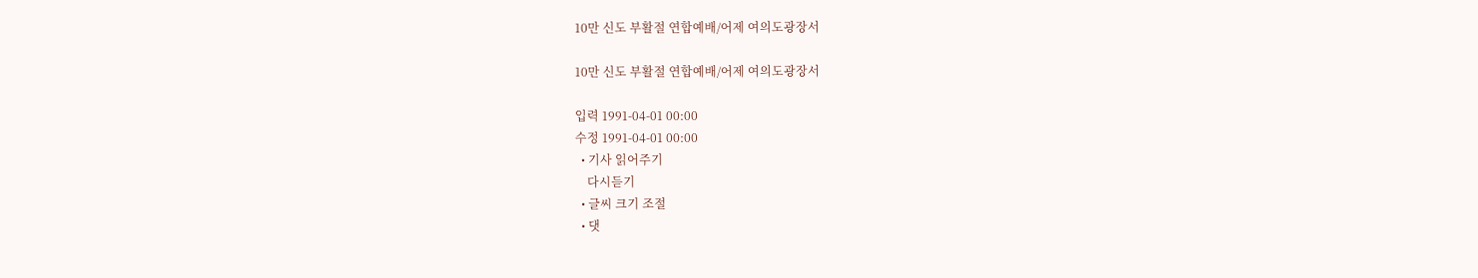10만 신도 부활절 연합예배/어제 여의도광장서

10만 신도 부활절 연합예배/어제 여의도광장서

입력 1991-04-01 00:00
수정 1991-04-01 00:00
  • 기사 읽어주기
    다시듣기
  • 글씨 크기 조절
  • 댓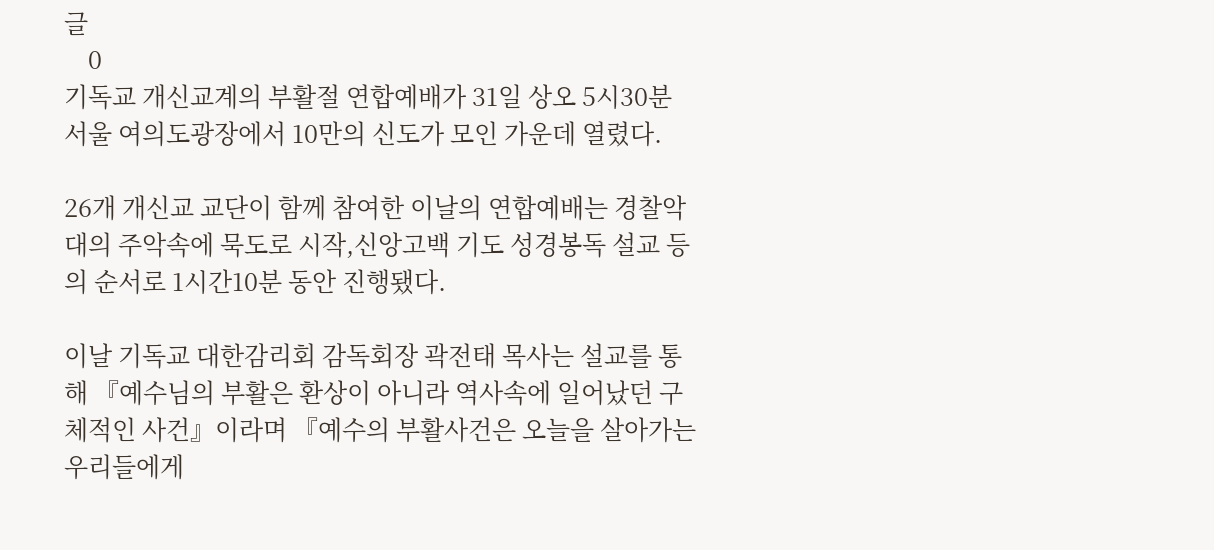글
    0
기독교 개신교계의 부활절 연합예배가 31일 상오 5시30분 서울 여의도광장에서 10만의 신도가 모인 가운데 열렸다.

26개 개신교 교단이 함께 참여한 이날의 연합예배는 경찰악대의 주악속에 묵도로 시작,신앙고백 기도 성경봉독 설교 등의 순서로 1시간10분 동안 진행됐다.

이날 기독교 대한감리회 감독회장 곽전태 목사는 설교를 통해 『예수님의 부활은 환상이 아니라 역사속에 일어났던 구체적인 사건』이라며 『예수의 부활사건은 오늘을 살아가는 우리들에게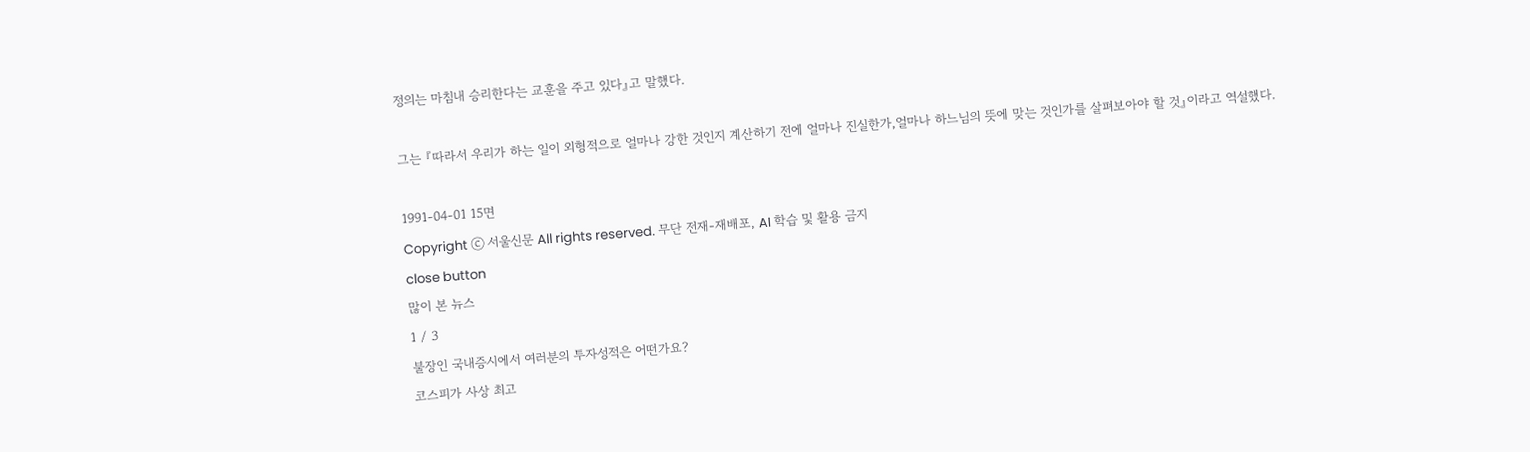정의는 마침내 승리한다는 교훈을 주고 있다』고 말했다.

그는 『따라서 우리가 하는 일이 외형적으로 얼마나 강한 것인지 계산하기 전에 얼마나 진실한가,얼마나 하느님의 뜻에 맞는 것인가를 살펴보아야 할 것』이라고 역설했다.

1991-04-01 15면
Copyright ⓒ 서울신문 All rights reserved. 무단 전재-재배포, AI 학습 및 활용 금지
close button
많이 본 뉴스
1 / 3
불장인 국내증시에서 여러분의 투자성적은 어떤가요?
코스피가 사상 최고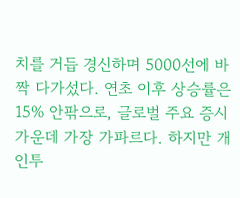치를 거듭 경신하며 5000선에 바짝 다가섰다. 연초 이후 상승률은 15% 안팎으로, 글로벌 주요 증시 가운데 가장 가파르다. 하지만 개인투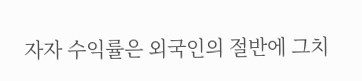자자 수익률은 외국인의 절반에 그치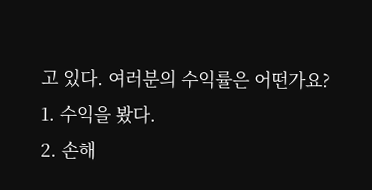고 있다. 여러분의 수익률은 어떤가요?
1. 수익을 봤다.
2. 손해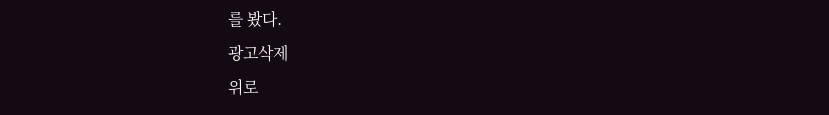를 봤다.
광고삭제
위로